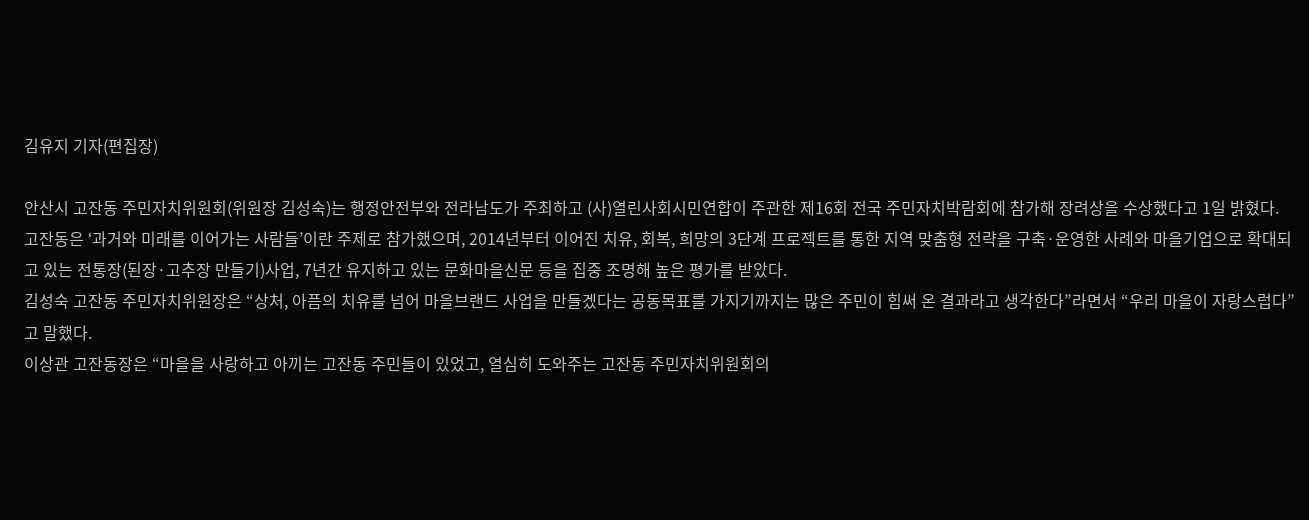김유지 기자(편집장)

안산시 고잔동 주민자치위원회(위원장 김성숙)는 행정안전부와 전라남도가 주최하고 (사)열린사회시민연합이 주관한 제16회 전국 주민자치박람회에 참가해 장려상을 수상했다고 1일 밝혔다.
고잔동은 ‘과거와 미래를 이어가는 사람들’이란 주제로 참가했으며, 2014년부터 이어진 치유, 회복, 희망의 3단계 프로젝트를 통한 지역 맞춤형 전략을 구축·운영한 사례와 마을기업으로 확대되고 있는 전통장(된장·고추장 만들기)사업, 7년간 유지하고 있는 문화마을신문 등을 집중 조명해 높은 평가를 받았다.
김성숙 고잔동 주민자치위원장은 “상처, 아픔의 치유를 넘어 마을브랜드 사업을 만들겠다는 공동목표를 가지기까지는 많은 주민이 힘써 온 결과라고 생각한다”라면서 “우리 마을이 자랑스럽다”고 말했다.
이상관 고잔동장은 “마을을 사랑하고 아끼는 고잔동 주민들이 있었고, 열심히 도와주는 고잔동 주민자치위원회의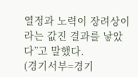열정과 노력이 장려상이라는 값진 결과를 낳았다”고 말했다.
(경기서부=경기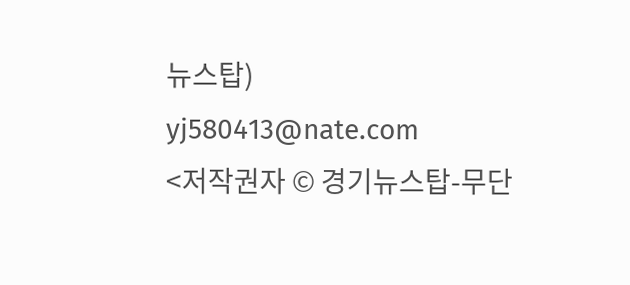뉴스탑)
yj580413@nate.com
<저작권자 © 경기뉴스탑-무단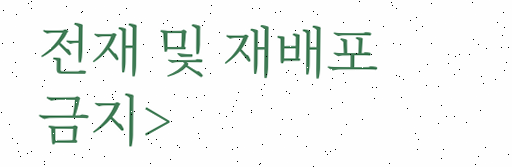전재 및 재배포금지>